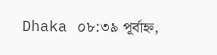Dhaka ০৮:৩৯ পূর্বাহ্ন,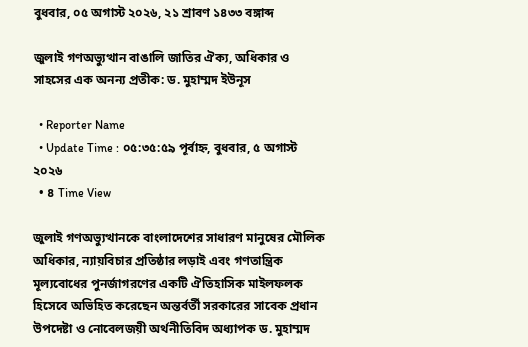বুধবার, ০৫ অগাস্ট ২০২৬, ২১ শ্রাবণ ১৪৩৩ বঙ্গাব্দ

জুলাই গণঅভ্যুত্থান বাঙালি জাতির ঐক্য, অধিকার ও সাহসের এক অনন্য প্রতীক: ড. মুহাম্মদ ইউনূস

  • Reporter Name
  • Update Time : ০৫:৩৫:৫৯ পূর্বাহ্ন, বুধবার, ৫ অগাস্ট ২০২৬
  • ৪ Time View

জুলাই গণঅভ্যুত্থানকে বাংলাদেশের সাধারণ মানুষের মৌলিক অধিকার, ন্যায়বিচার প্রতিষ্ঠার লড়াই এবং গণতান্ত্রিক মূল্যবোধের পুনর্জাগরণের একটি ঐতিহাসিক মাইলফলক হিসেবে অভিহিত করেছেন অন্তর্বর্তী সরকারের সাবেক প্রধান উপদেষ্টা ও নোবেলজয়ী অর্থনীতিবিদ অধ্যাপক ড. মুহাম্মদ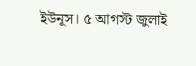ইউনূস। ৫ আগস্ট জুলাই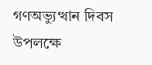গণঅভ্যুত্থান দিবস উপলক্ষে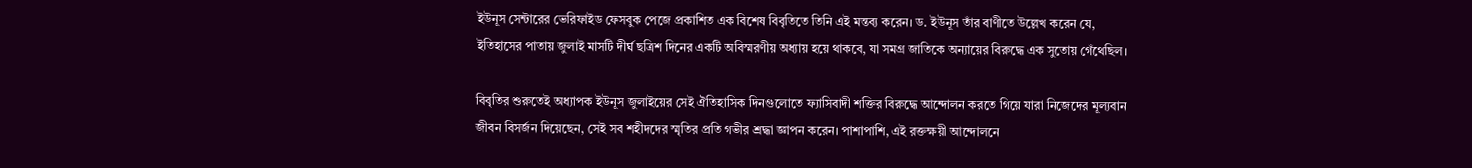ইউনূস সেন্টারের ভেরিফাইড ফেসবুক পেজে প্রকাশিত এক বিশেষ বিবৃতিতে তিনি এই মন্তব্য করেন। ড. ইউনূস তাঁর বাণীতে উল্লেখ করেন যে, ইতিহাসের পাতায় জুলাই মাসটি দীর্ঘ ছত্রিশ দিনের একটি অবিস্মরণীয় অধ্যায় হয়ে থাকবে, যা সমগ্র জাতিকে অন্যায়ের বিরুদ্ধে এক সুতোয় গেঁথেছিল।

বিবৃতির শুরুতেই অধ্যাপক ইউনূস জুলাইয়ের সেই ঐতিহাসিক দিনগুলোতে ফ্যাসিবাদী শক্তির বিরুদ্ধে আন্দোলন করতে গিয়ে যারা নিজেদের মূল্যবান জীবন বিসর্জন দিয়েছেন, সেই সব শহীদদের স্মৃতির প্রতি গভীর শ্রদ্ধা জ্ঞাপন করেন। পাশাপাশি, এই রক্তক্ষয়ী আন্দোলনে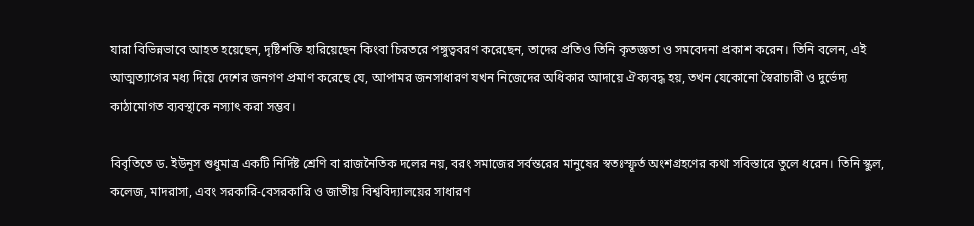যারা বিভিন্নভাবে আহত হয়েছেন, দৃষ্টিশক্তি হারিয়েছেন কিংবা চিরতরে পঙ্গুত্ববরণ করেছেন, তাদের প্রতিও তিনি কৃতজ্ঞতা ও সমবেদনা প্রকাশ করেন। তিনি বলেন, এই আত্মত্যাগের মধ্য দিয়ে দেশের জনগণ প্রমাণ করেছে যে, আপামর জনসাধারণ যখন নিজেদের অধিকার আদায়ে ঐক্যবদ্ধ হয়, তখন যেকোনো স্বৈরাচারী ও দুর্ভেদ্য কাঠামোগত ব্যবস্থাকে নস্যাৎ করা সম্ভব।

বিবৃতিতে ড. ইউনূস শুধুমাত্র একটি নির্দিষ্ট শ্রেণি বা রাজনৈতিক দলের নয়, বরং সমাজের সর্বস্তরের মানুষের স্বতঃস্ফূর্ত অংশগ্রহণের কথা সবিস্তারে তুলে ধরেন। তিনি স্কুল, কলেজ, মাদরাসা, এবং সরকারি-বেসরকারি ও জাতীয় বিশ্ববিদ্যালয়ের সাধারণ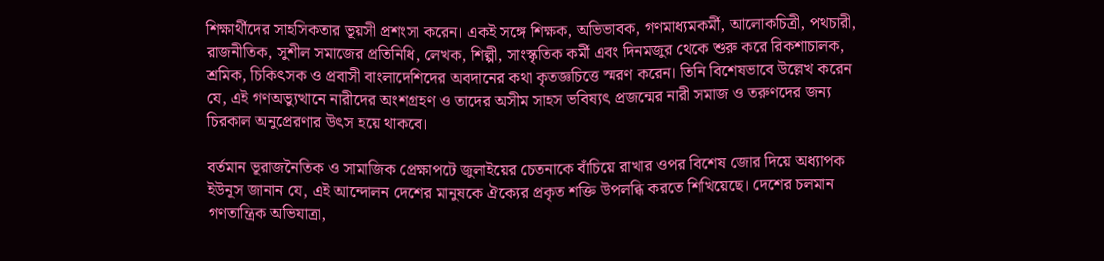শিক্ষার্থীদের সাহসিকতার ভূয়সী প্রশংসা করেন। একই সঙ্গে শিক্ষক, অভিভাবক, গণমাধ্যমকর্মী, আলোকচিত্রী, পথচারী, রাজনীতিক, সুশীল সমাজের প্রতিনিধি, লেখক, শিল্পী, সাংস্কৃতিক কর্মী এবং দিনমজুর থেকে শুরু করে রিকশাচালক, শ্রমিক, চিকিৎসক ও প্রবাসী বাংলাদেশিদের অবদানের কথা কৃতজ্ঞচিত্তে স্মরণ করেন। তিনি বিশেষভাবে উল্লেখ করেন যে, এই গণঅভ্যুত্থানে নারীদের অংশগ্রহণ ও তাদের অসীম সাহস ভবিষ্যৎ প্রজন্মের নারী সমাজ ও তরুণদের জন্য চিরকাল অনুপ্রেরণার উৎস হয়ে থাকবে।

বর্তমান ভূরাজনৈতিক ও সামাজিক প্রেক্ষাপটে জুলাইয়ের চেতনাকে বাঁচিয়ে রাখার ওপর বিশেষ জোর দিয়ে অধ্যাপক ইউনূস জানান যে, এই আন্দোলন দেশের মানুষকে ঐক্যের প্রকৃত শক্তি উপলব্ধি করতে শিখিয়েছে। দেশের চলমান গণতান্ত্রিক অভিযাত্রা,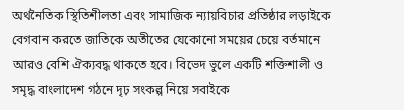অর্থনৈতিক স্থিতিশীলতা এবং সামাজিক ন্যায়বিচার প্রতিষ্ঠার লড়াইকে বেগবান করতে জাতিকে অতীতের যেকোনো সময়ের চেয়ে বর্তমানে আরও বেশি ঐক্যবদ্ধ থাকতে হবে। বিভেদ ভুলে একটি শক্তিশালী ও সমৃদ্ধ বাংলাদেশ গঠনে দৃঢ় সংকল্প নিয়ে সবাইকে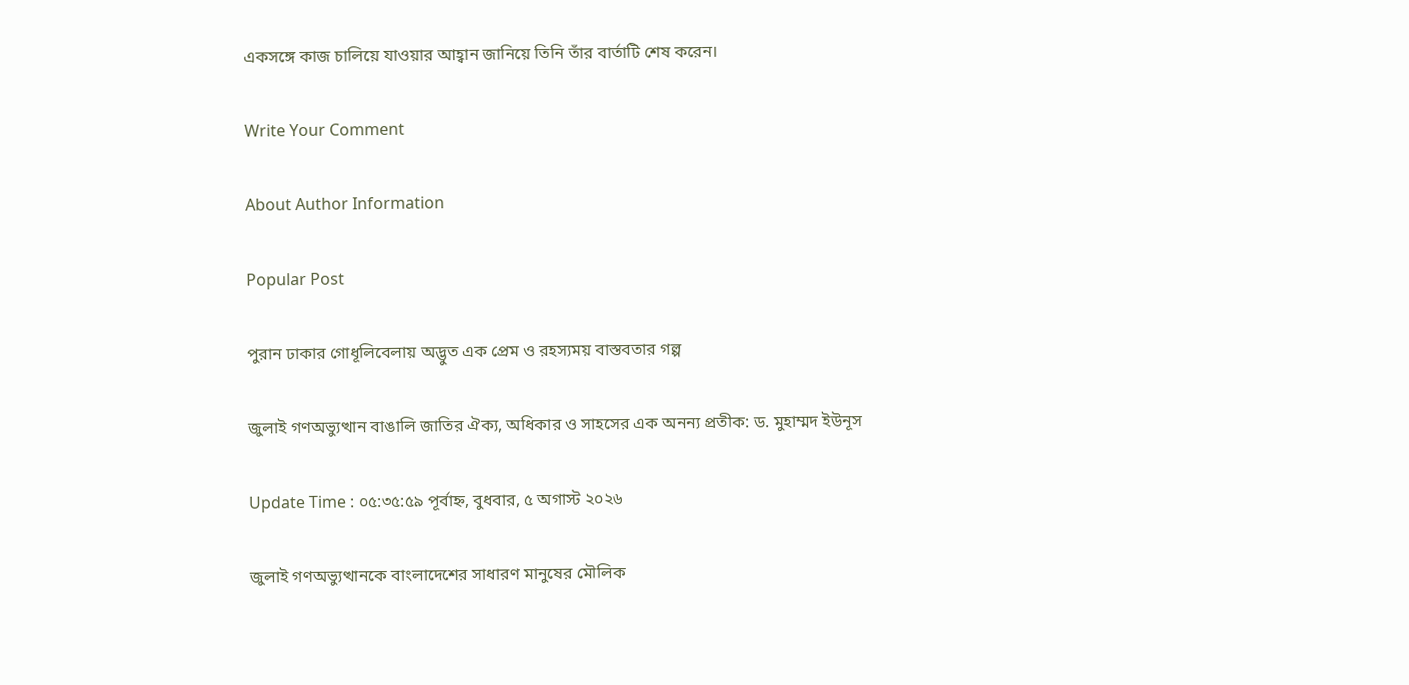একসঙ্গে কাজ চালিয়ে যাওয়ার আহ্বান জানিয়ে তিনি তাঁর বার্তাটি শেষ করেন।

Write Your Comment

About Author Information

Popular Post

পুরান ঢাকার গোধূলিবেলায় অদ্ভুত এক প্রেম ও রহস্যময় বাস্তবতার গল্প

জুলাই গণঅভ্যুত্থান বাঙালি জাতির ঐক্য, অধিকার ও সাহসের এক অনন্য প্রতীক: ড. মুহাম্মদ ইউনূস

Update Time : ০৫:৩৫:৫৯ পূর্বাহ্ন, বুধবার, ৫ অগাস্ট ২০২৬

জুলাই গণঅভ্যুত্থানকে বাংলাদেশের সাধারণ মানুষের মৌলিক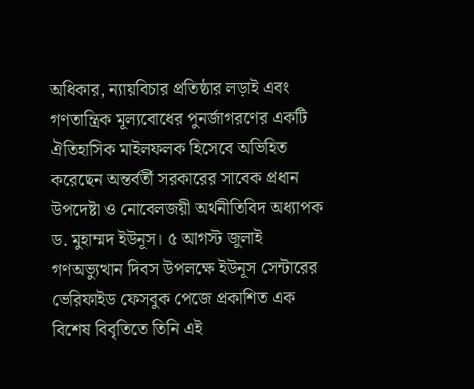অধিকার, ন্যায়বিচার প্রতিষ্ঠার লড়াই এবং গণতান্ত্রিক মূল্যবোধের পুনর্জাগরণের একটি ঐতিহাসিক মাইলফলক হিসেবে অভিহিত করেছেন অন্তর্বর্তী সরকারের সাবেক প্রধান উপদেষ্টা ও নোবেলজয়ী অর্থনীতিবিদ অধ্যাপক ড. মুহাম্মদ ইউনূস। ৫ আগস্ট জুলাই গণঅভ্যুত্থান দিবস উপলক্ষে ইউনূস সেন্টারের ভেরিফাইড ফেসবুক পেজে প্রকাশিত এক বিশেষ বিবৃতিতে তিনি এই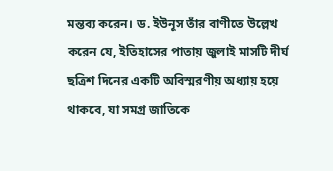মন্তব্য করেন। ড. ইউনূস তাঁর বাণীতে উল্লেখ করেন যে, ইতিহাসের পাতায় জুলাই মাসটি দীর্ঘ ছত্রিশ দিনের একটি অবিস্মরণীয় অধ্যায় হয়ে থাকবে, যা সমগ্র জাতিকে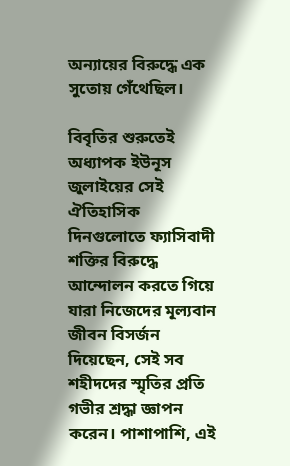অন্যায়ের বিরুদ্ধে এক সুতোয় গেঁথেছিল।

বিবৃতির শুরুতেই অধ্যাপক ইউনূস জুলাইয়ের সেই ঐতিহাসিক দিনগুলোতে ফ্যাসিবাদী শক্তির বিরুদ্ধে আন্দোলন করতে গিয়ে যারা নিজেদের মূল্যবান জীবন বিসর্জন দিয়েছেন, সেই সব শহীদদের স্মৃতির প্রতি গভীর শ্রদ্ধা জ্ঞাপন করেন। পাশাপাশি, এই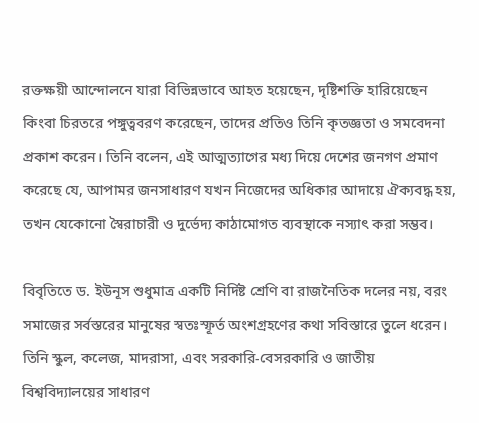রক্তক্ষয়ী আন্দোলনে যারা বিভিন্নভাবে আহত হয়েছেন, দৃষ্টিশক্তি হারিয়েছেন কিংবা চিরতরে পঙ্গুত্ববরণ করেছেন, তাদের প্রতিও তিনি কৃতজ্ঞতা ও সমবেদনা প্রকাশ করেন। তিনি বলেন, এই আত্মত্যাগের মধ্য দিয়ে দেশের জনগণ প্রমাণ করেছে যে, আপামর জনসাধারণ যখন নিজেদের অধিকার আদায়ে ঐক্যবদ্ধ হয়, তখন যেকোনো স্বৈরাচারী ও দুর্ভেদ্য কাঠামোগত ব্যবস্থাকে নস্যাৎ করা সম্ভব।

বিবৃতিতে ড. ইউনূস শুধুমাত্র একটি নির্দিষ্ট শ্রেণি বা রাজনৈতিক দলের নয়, বরং সমাজের সর্বস্তরের মানুষের স্বতঃস্ফূর্ত অংশগ্রহণের কথা সবিস্তারে তুলে ধরেন। তিনি স্কুল, কলেজ, মাদরাসা, এবং সরকারি-বেসরকারি ও জাতীয় বিশ্ববিদ্যালয়ের সাধারণ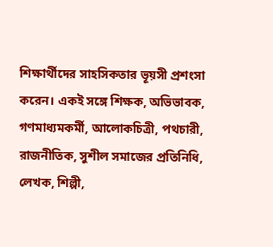শিক্ষার্থীদের সাহসিকতার ভূয়সী প্রশংসা করেন। একই সঙ্গে শিক্ষক, অভিভাবক, গণমাধ্যমকর্মী, আলোকচিত্রী, পথচারী, রাজনীতিক, সুশীল সমাজের প্রতিনিধি, লেখক, শিল্পী,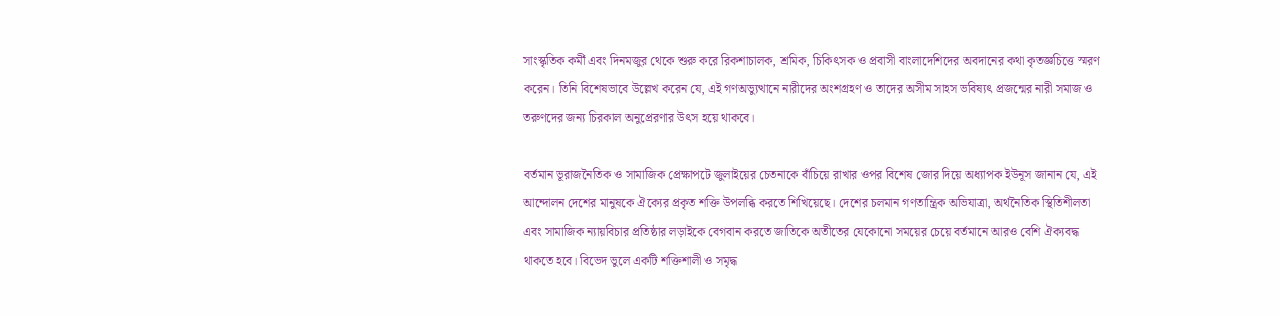সাংস্কৃতিক কর্মী এবং দিনমজুর থেকে শুরু করে রিকশাচালক, শ্রমিক, চিকিৎসক ও প্রবাসী বাংলাদেশিদের অবদানের কথা কৃতজ্ঞচিত্তে স্মরণ করেন। তিনি বিশেষভাবে উল্লেখ করেন যে, এই গণঅভ্যুত্থানে নারীদের অংশগ্রহণ ও তাদের অসীম সাহস ভবিষ্যৎ প্রজন্মের নারী সমাজ ও তরুণদের জন্য চিরকাল অনুপ্রেরণার উৎস হয়ে থাকবে।

বর্তমান ভূরাজনৈতিক ও সামাজিক প্রেক্ষাপটে জুলাইয়ের চেতনাকে বাঁচিয়ে রাখার ওপর বিশেষ জোর দিয়ে অধ্যাপক ইউনূস জানান যে, এই আন্দোলন দেশের মানুষকে ঐক্যের প্রকৃত শক্তি উপলব্ধি করতে শিখিয়েছে। দেশের চলমান গণতান্ত্রিক অভিযাত্রা, অর্থনৈতিক স্থিতিশীলতা এবং সামাজিক ন্যায়বিচার প্রতিষ্ঠার লড়াইকে বেগবান করতে জাতিকে অতীতের যেকোনো সময়ের চেয়ে বর্তমানে আরও বেশি ঐক্যবদ্ধ থাকতে হবে। বিভেদ ভুলে একটি শক্তিশালী ও সমৃদ্ধ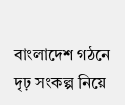বাংলাদেশ গঠনে দৃঢ় সংকল্প নিয়ে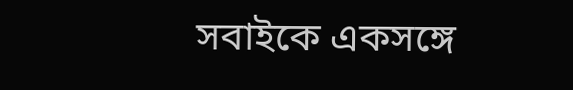সবাইকে একসঙ্গে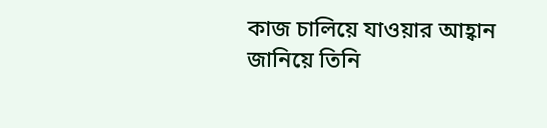কাজ চালিয়ে যাওয়ার আহ্বান জানিয়ে তিনি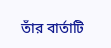তাঁর বার্তাটি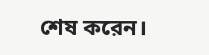শেষ করেন।